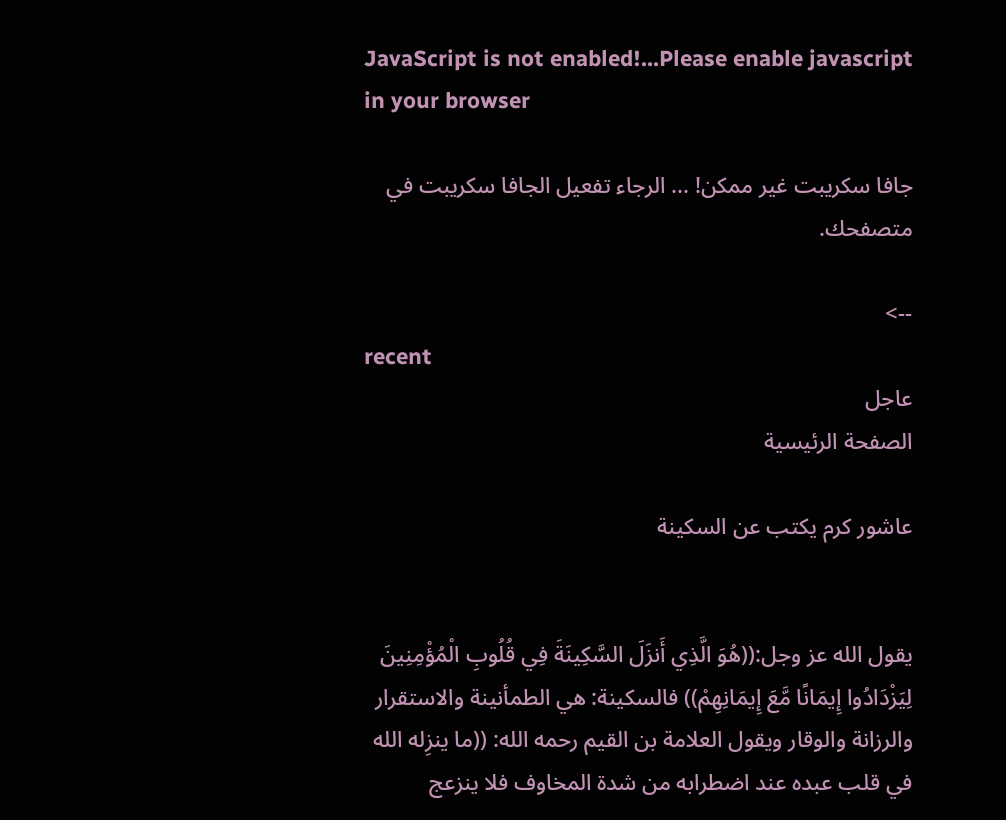JavaScript is not enabled!...Please enable javascript in your browser

جافا سكريبت غير ممكن! ... الرجاء تفعيل الجافا سكريبت في متصفحك.

-->
recent
عاجل
الصفحة الرئيسية

عاشور كرم يكتب عن السكينة


يقول الله عز وجل:((هُوَ الَّذِي أَنزَلَ السَّكِينَةَ فِي قُلُوبِ الْمُؤْمِنِينَ لِيَزْدَادُوا إِيمَانًا مَّعَ إِيمَانِهِمْ)) فالسكينة: هي الطمأنينة والاستقرار والرزانة والوقار ويقول العلامة بن القيم رحمه الله: ((ما ينزِله الله في قلب عبده عند اضطرابه من شدة المخاوف فلا ينزعج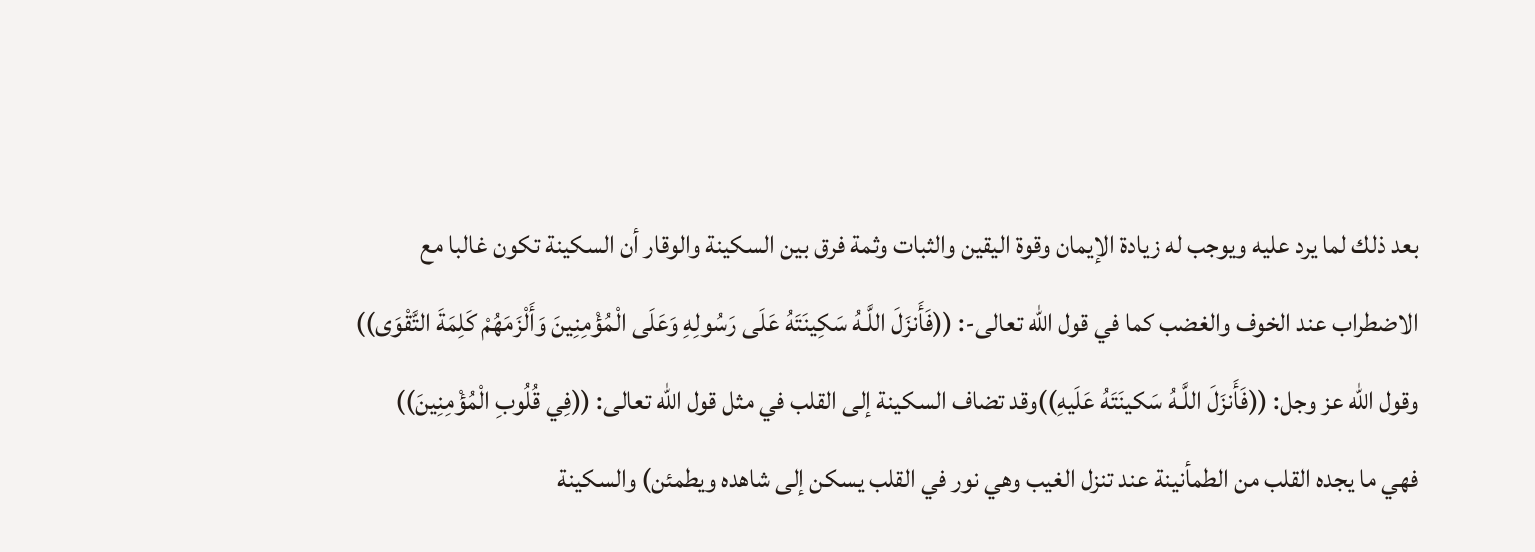بعد ذلك لما يرد عليه ويوجب له زيادة الإيمان وقوة اليقين والثبات وثمة فرق بين السكينة والوقار أن السكينة تكون غالبا مع الاضطراب عند الخوف والغضب كما في قول الله تعالى-: ((فَأَنزَلَ اللَّـهُ سَكِينَتَهُ عَلَى رَسُولِهِ وَعَلَى الْمُؤْمِنِينَ وَأَلْزَمَهُمْ كَلِمَةَ التَّقْوَى)) وقول الله عز وجل: ((فَأَنزَلَ اللَّـهُ سَكينَتَهُ عَلَيهِ))وقد تضاف السكينة إلى القلب في مثل قول الله تعالى: ((فِي قُلُوبِ الْمُؤْمِنِينَ))
فهي ما يجده القلب من الطمأنينة عند تنزل الغيب وهي نور في القلب يسكن إلى شاهده ويطمئن) والسكينة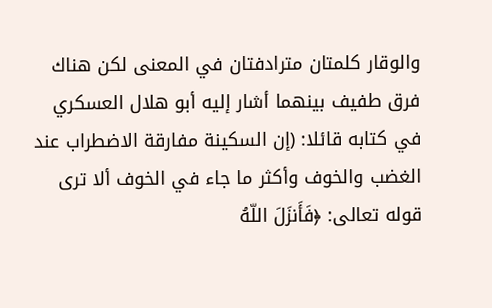والوقار كلمتان مترادفتان في المعنى لكن هناك فرق طفيف بينهما أشار إليه أبو هلال العسكري في كتابه قائلا: (إن السكينة مفارقة الاضطراب عند الغضب والخوف وأكثر ما جاء في الخوف ألا ترى قوله تعالى: ﴿فَأَنزَلَ اللّهُ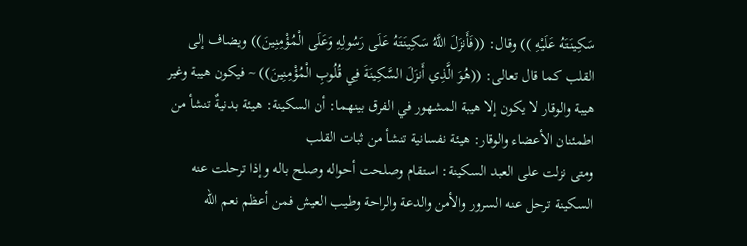سَكِينَتَهُ عَلَيْهِ )) وقال: ((فَأَنزَلَ اللَّهُ سَكِينَتَهُ عَلَى رَسُولِهِ وَعَلَى الْمُؤْمِنِينَ)) ويضاف إلى القلب كما قال تعالى: ((هُوَ الَّذِي أَنزَلَ السَّكِينَةَ فِي قُلُوبِ الْمُؤْمِنِينَ)) ~ فيكون هيبة وغير هيبة والوقار لا يكون إلا هيبة المشهور في الفرق بينهما: أن السكينة: هيئة بدنيةٌ تنشأ من اطمئنان الأعضاء والوقار: هيئة نفسانية تنشأ من ثبات القلب
ومتى نزلت على العبد السكينة: استقام وصلحت أحواله وصلح باله وإذا ترحلت عنه السكينة ترحل عنه السرور والأمن والدعة والراحة وطيب العيش فمن أعظم نعم الله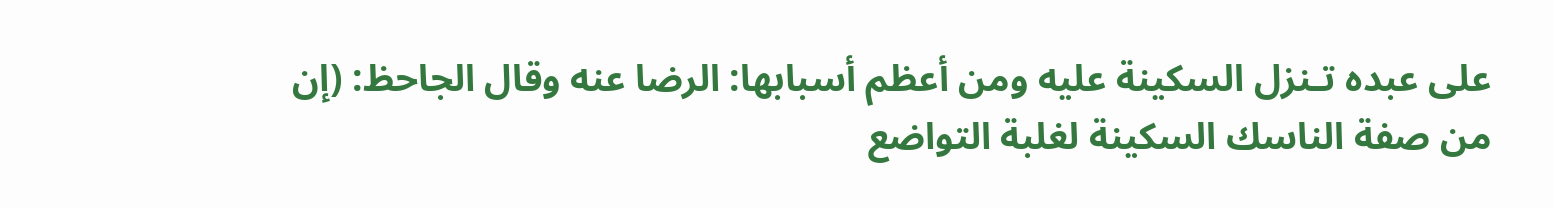على عبده تـنزل السكينة عليه ومن أعظم أسبابها: الرضا عنه وقال الجاحظ: (إن من صفة الناسك السكينة لغلبة التواضع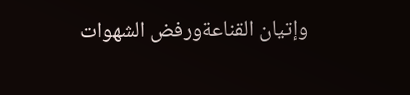وإتيان القناعةورفض الشهوات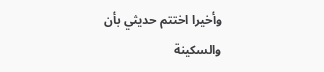وأخيرا اختتم حديثي بأن
والسكينة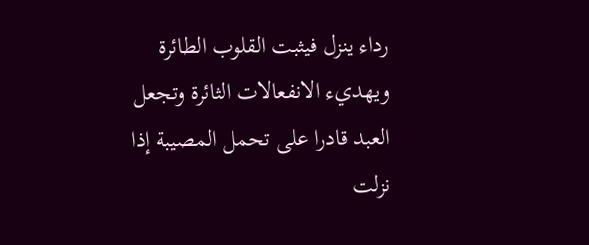رداء ينزل فيثبت القلوب الطائرة ويهديء الانفعالات الثائرة وتجعل العبد قادرا على تحمل المصيبة إذا نزلت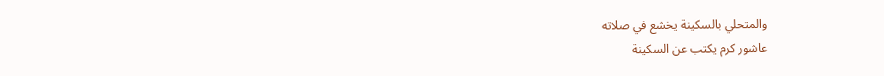والمتحلي بالسكينة يخشع في صلاته
عاشور كرم يكتب عن السكينة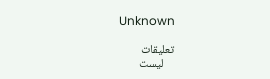Unknown

تعليقات
    ليست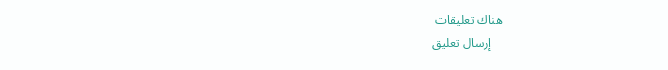هناك تعليقات
    إرسال تعليق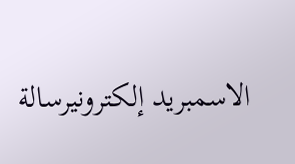الاسمبريد إلكترونيرسالة